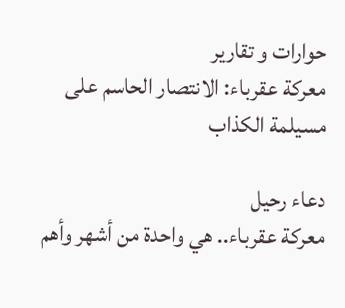حوارات و تقارير
معركة عقرباء: الانتصار الحاسم على مسيلمة الكذاب

دعاء رحيل
معركة عقرباء.. هي واحدة من أشهر وأهم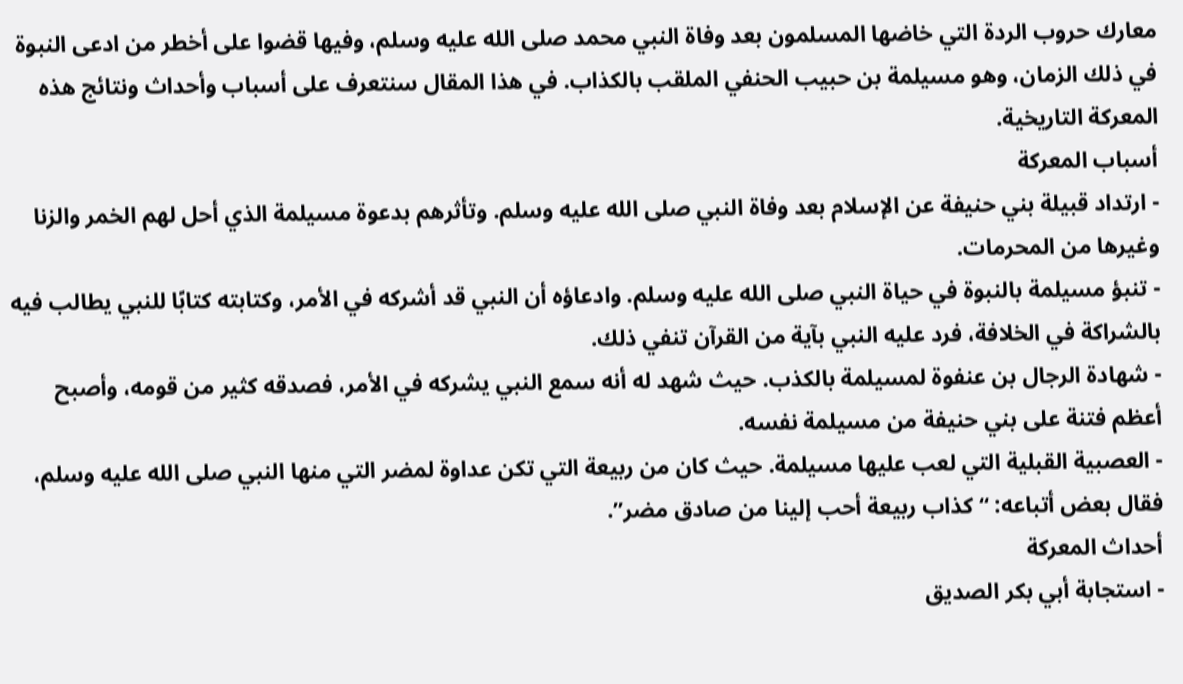معارك حروب الردة التي خاضها المسلمون بعد وفاة النبي محمد صلى الله عليه وسلم، وفيها قضوا على أخطر من ادعى النبوة في ذلك الزمان، وهو مسيلمة بن حبيب الحنفي الملقب بالكذاب. في هذا المقال سنتعرف على أسباب وأحداث ونتائج هذه المعركة التاريخية.
أسباب المعركة
- ارتداد قبيلة بني حنيفة عن الإسلام بعد وفاة النبي صلى الله عليه وسلم. وتأثرهم بدعوة مسيلمة الذي أحل لهم الخمر والزنا وغيرها من المحرمات.
- تنبؤ مسيلمة بالنبوة في حياة النبي صلى الله عليه وسلم. وادعاؤه أن النبي قد أشركه في الأمر، وكتابته كتابًا للنبي يطالب فيه بالشراكة في الخلافة، فرد عليه النبي بآية من القرآن تنفي ذلك.
- شهادة الرجال بن عنفوة لمسيلمة بالكذب. حيث شهد له أنه سمع النبي يشركه في الأمر، فصدقه كثير من قومه، وأصبح أعظم فتنة على بني حنيفة من مسيلمة نفسه.
- العصبية القبلية التي لعب عليها مسيلمة. حيث كان من ربيعة التي تكن عداوة لمضر التي منها النبي صلى الله عليه وسلم، فقال بعض أتباعه: “كذاب ربيعة أحب إلينا من صادق مضر”.
أحداث المعركة
- استجابة أبي بكر الصديق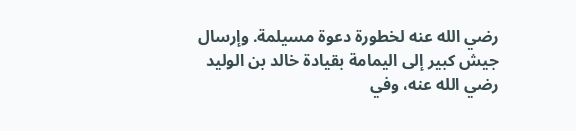رضي الله عنه لخطورة دعوة مسيلمة. وإرسال جيش كبير إلى اليمامة بقيادة خالد بن الوليد رضي الله عنه، وفي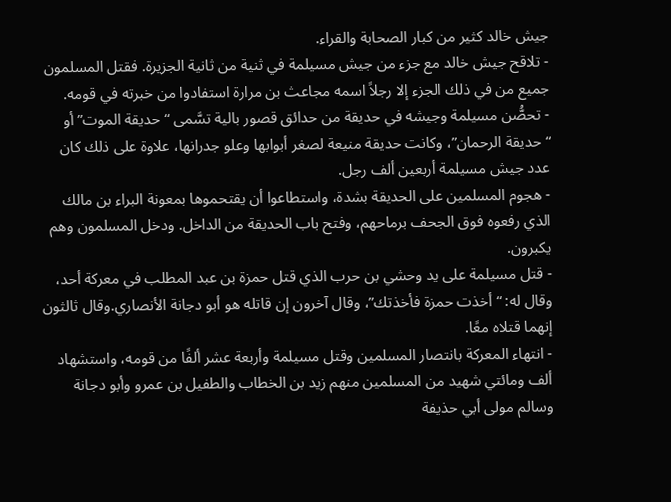جيش خالد كثير من كبار الصحابة والقراء.
- تلاقح جيش خالد مع جزء من جيش مسيلمة في ثنية من ثانية الجزيرة. فقتل المسلمون جميع من في ذلك الجزء إلا رجلاً اسمه مجاعث بن مرارة استفادوا من خبرته في قومه.
- تحصُّن مسيلمة وجيشه في حديقة من حدائق قصور بالية تسَّمى “حديقة الموت” أو “حديقة الرحمان”، وكانت حديقة منيعة لصغر أبوابها وعلو جدرانها، علاوة على ذلك كان عدد جيش مسيلمة أربعين ألف رجل.
- هجوم المسلمين على الحديقة بشدة، واستطاعوا أن يقتحموها بمعونة البراء بن مالك الذي رفعوه فوق الجحف برماحهم، وفتح باب الحديقة من الداخل. ودخل المسلمون وهم يكبرون.
- قتل مسيلمة على يد وحشي بن حرب الذي قتل حمزة بن عبد المطلب في معركة أحد، وقال له: “أخذت حمزة فأخذتك”، وقال آخرون إن قاتله هو أبو دجانة الأنصاري.وقال ثالثون إنهما قتلاه معًا.
- انتهاء المعركة بانتصار المسلمين وقتل مسيلمة وأربعة عشر ألفًا من قومه، واستشهاد ألف ومائتي شهيد من المسلمين منهم زيد بن الخطاب والطفيل بن عمرو وأبو دجانة وسالم مولى أبي حذيفة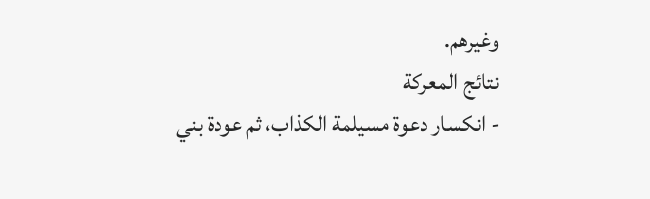وغيرهم.
نتائج المعركة
- انكسار دعوة مسيلمة الكذاب، ثم عودة بني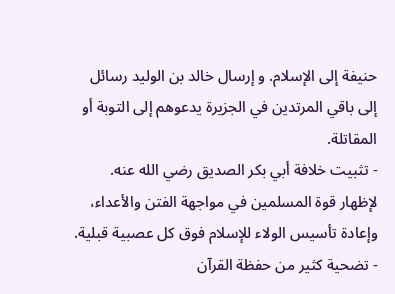حنيفة إلى الإسلام. و إرسال خالد بن الوليد رسائل إلى باقي المرتدين في الجزيرة يدعوهم إلى التوبة أو المقاتلة.
- تثبيت خلافة أبي بكر الصديق رضي الله عنه. لإظهار قوة المسلمين في مواجهة الفتن والأعداء، وإعادة تأسيس الولاء للإسلام فوق كل عصبية قبلية.
- تضحية كثير من حفظة القرآن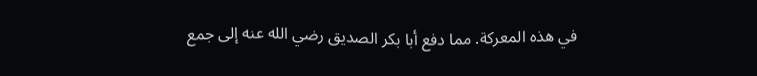في هذه المعركة. مما دفع أبا بكر الصديق رضي الله عنه إلى جمع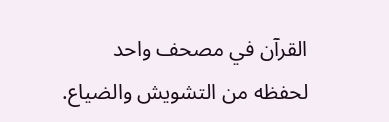القرآن في مصحف واحد لحفظه من التشويش والضياع.